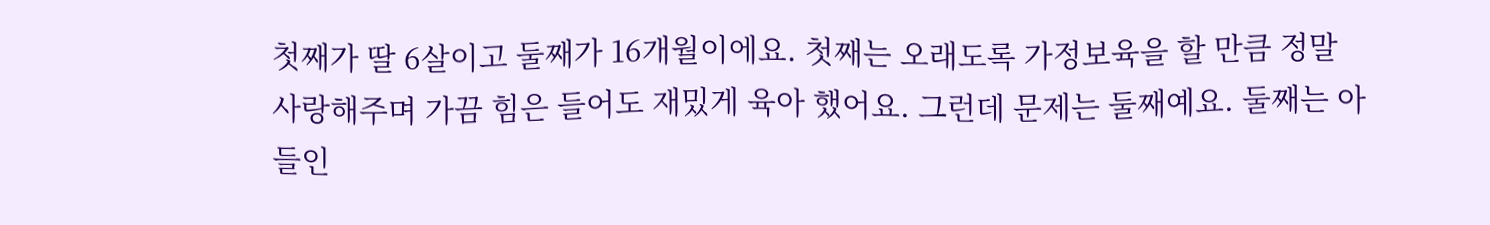첫째가 딸 6살이고 둘째가 16개월이에요. 첫째는 오래도록 가정보육을 할 만큼 정말 사랑해주며 가끔 힘은 들어도 재밌게 육아 했어요. 그런데 문제는 둘째예요. 둘째는 아들인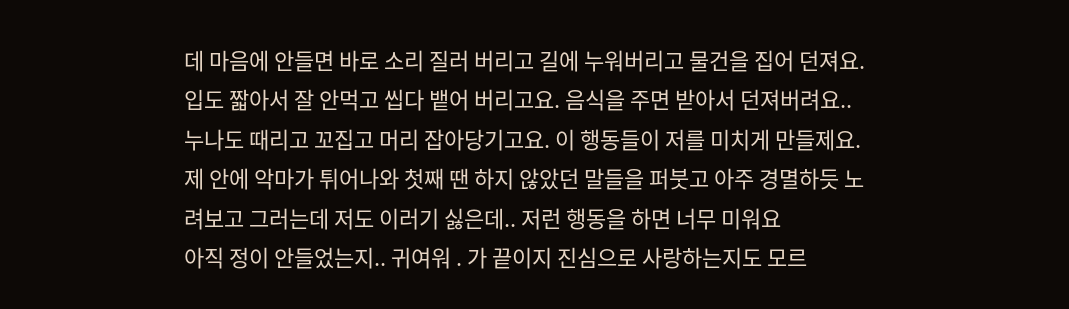데 마음에 안들면 바로 소리 질러 버리고 길에 누워버리고 물건을 집어 던져요. 입도 짧아서 잘 안먹고 씹다 뱉어 버리고요. 음식을 주면 받아서 던져버려요.. 누나도 때리고 꼬집고 머리 잡아당기고요. 이 행동들이 저를 미치게 만들제요. 제 안에 악마가 튀어나와 첫째 땐 하지 않았던 말들을 퍼붓고 아주 경멸하듯 노려보고 그러는데 저도 이러기 싫은데.. 저런 행동을 하면 너무 미워요
아직 정이 안들었는지.. 귀여워 . 가 끝이지 진심으로 사랑하는지도 모르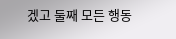겠고 둘째 모든 행동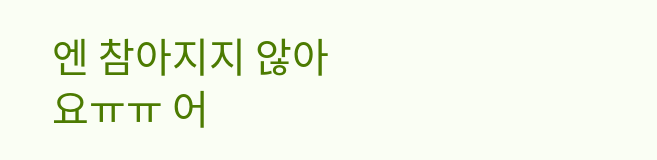엔 참아지지 않아요ㅠㅠ 어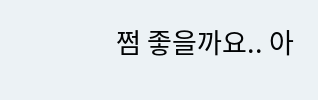쩜 좋을까요.. 아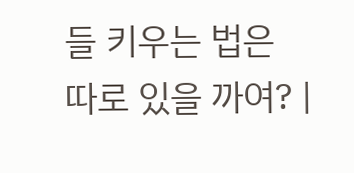들 키우는 법은 따로 있을 까여? |